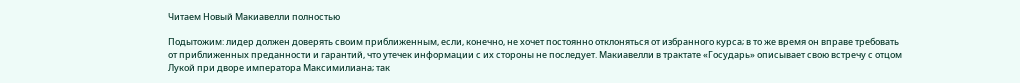Читаем Новый Макиавелли полностью

Подытожим: лидер должен доверять своим приближенным, если, конечно, не хочет постоянно отклоняться от избранного курса; в то же время он вправе требовать от приближенных преданности и гарантий, что утечек информации с их стороны не последует. Макиавелли в трактате «Государь» описывает свою встречу с отцом Лукой при дворе императора Максимилиана; так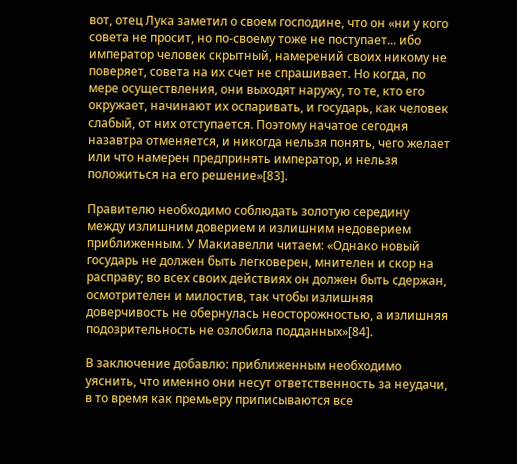вот, отец Лука заметил о своем господине, что он «ни у кого совета не просит, но по-своему тоже не поступает... ибо император человек скрытный, намерений своих никому не поверяет, совета на их счет не спрашивает. Но когда, по мере осуществления, они выходят наружу, то те, кто его окружает, начинают их оспаривать, и государь, как человек слабый, от них отступается. Поэтому начатое сегодня назавтра отменяется, и никогда нельзя понять, чего желает или что намерен предпринять император, и нельзя положиться на его решение»[83].

Правителю необходимо соблюдать золотую середину между излишним доверием и излишним недоверием приближенным. У Макиавелли читаем: «Однако новый государь не должен быть легковерен, мнителен и скор на расправу; во всех своих действиях он должен быть сдержан, осмотрителен и милостив, так чтобы излишняя доверчивость не обернулась неосторожностью, а излишняя подозрительность не озлобила подданных»[84].

В заключение добавлю: приближенным необходимо уяснить, что именно они несут ответственность за неудачи, в то время как премьеру приписываются все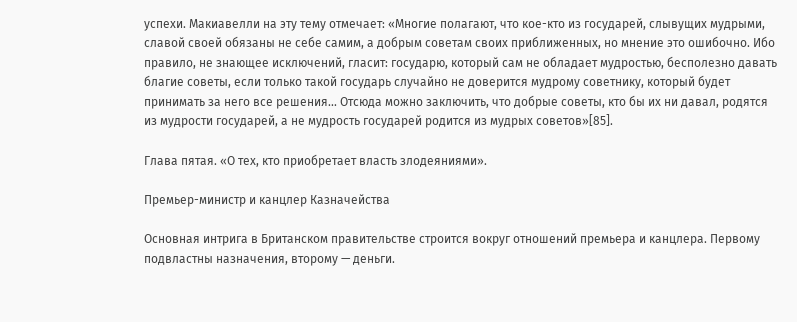успехи. Макиавелли на эту тему отмечает: «Многие полагают, что кое-кто из государей, слывущих мудрыми, славой своей обязаны не себе самим, а добрым советам своих приближенных, но мнение это ошибочно. Ибо правило, не знающее исключений, гласит: государю, который сам не обладает мудростью, бесполезно давать благие советы, если только такой государь случайно не доверится мудрому советнику, который будет принимать за него все решения... Отсюда можно заключить, что добрые советы, кто бы их ни давал, родятся из мудрости государей, а не мудрость государей родится из мудрых советов»[85].

Глава пятая. «О тех, кто приобретает власть злодеяниями».

Премьер-министр и канцлер Казначейства

Основная интрига в Британском правительстве строится вокруг отношений премьера и канцлера. Первому подвластны назначения, второму — деньги.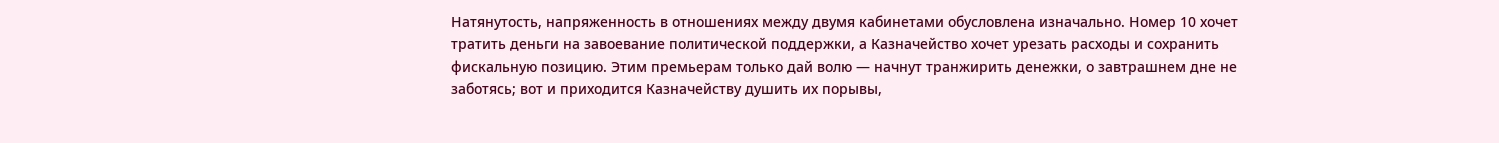Натянутость, напряженность в отношениях между двумя кабинетами обусловлена изначально. Номер 10 хочет тратить деньги на завоевание политической поддержки, а Казначейство хочет урезать расходы и сохранить фискальную позицию. Этим премьерам только дай волю — начнут транжирить денежки, о завтрашнем дне не заботясь; вот и приходится Казначейству душить их порывы,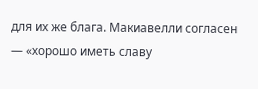для их же блага. Макиавелли согласен — «хорошо иметь славу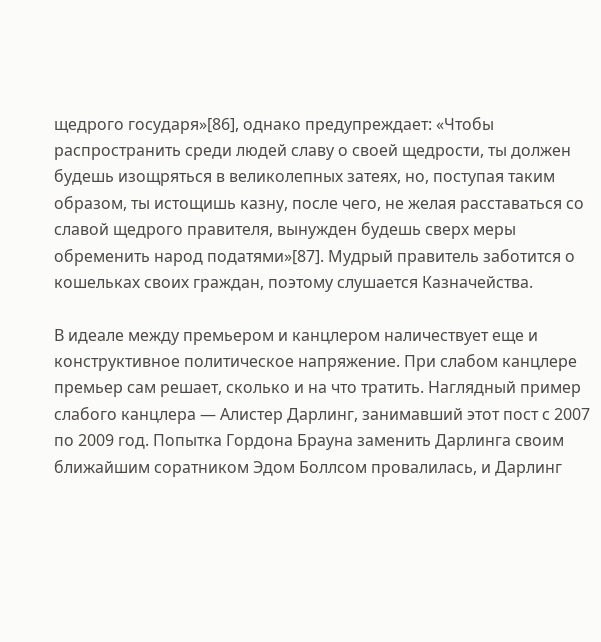щедрого государя»[86], однако предупреждает: «Чтобы распространить среди людей славу о своей щедрости, ты должен будешь изощряться в великолепных затеях, но, поступая таким образом, ты истощишь казну, после чего, не желая расставаться со славой щедрого правителя, вынужден будешь сверх меры обременить народ податями»[87]. Мудрый правитель заботится о кошельках своих граждан, поэтому слушается Казначейства.

В идеале между премьером и канцлером наличествует еще и конструктивное политическое напряжение. При слабом канцлере премьер сам решает, сколько и на что тратить. Наглядный пример слабого канцлера — Алистер Дарлинг, занимавший этот пост с 2007 по 2009 год. Попытка Гордона Брауна заменить Дарлинга своим ближайшим соратником Эдом Боллсом провалилась, и Дарлинг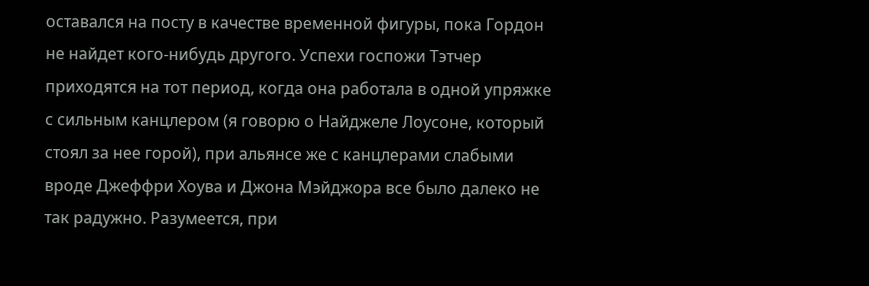оставался на посту в качестве временной фигуры, пока Гордон не найдет кого-нибудь другого. Успехи госпожи Тэтчер приходятся на тот период, когда она работала в одной упряжке с сильным канцлером (я говорю о Найджеле Лоусоне, который стоял за нее горой), при альянсе же с канцлерами слабыми вроде Джеффри Хоува и Джона Мэйджора все было далеко не так радужно. Разумеется, при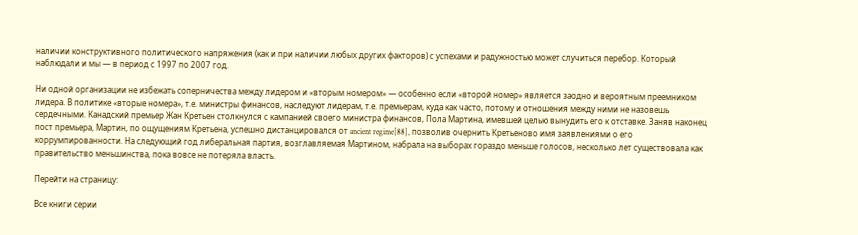наличии конструктивного политического напряжения (как и при наличии любых других факторов) с успехами и радужностью может случиться перебор. Который наблюдали и мы — в период с 1997 по 2007 год.

Ни одной организации не избежать соперничества между лидером и «вторым номером» — особенно если «второй номер» является заодно и вероятным преемником лидера. В политике «вторые номера», т.е. министры финансов, наследуют лидерам, т.е. премьерам, куда как часто, потому и отношения между ними не назовешь сердечными. Канадский премьер Жан Кретьен столкнулся с кампанией своего министра финансов, Пола Мартина, имевшей целью вынудить его к отставке. Заняв наконец пост премьера, Мартин, по ощущениям Кретьена, успешно дистанцировался от ancient regime[88], позволив очернить Кретьеново имя заявлениями о его коррумпированности. На следующий год либеральная партия, возглавляемая Мартином, набрала на выборах гораздо меньше голосов, несколько лет существовала как правительство меньшинства, пока вовсе не потеряла власть.

Перейти на страницу:

Все книги серии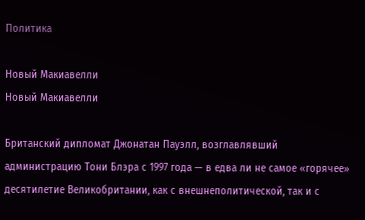Политика

Новый Макиавелли
Новый Макиавелли

Британский дипломат Джонатан Пауэлл, возглавлявший администрацию Тони Блэра с 1997 года — в едва ли не самое «горячее» десятилетие Великобритании, как с внешнеполитической, так и с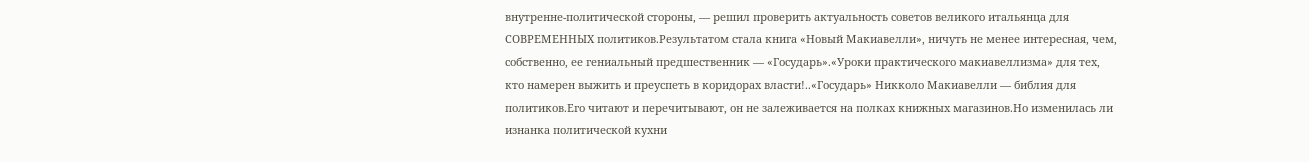внутренне-политической стороны, — решил проверить актуальность советов великого итальянца для СОВРЕМЕННЫХ политиков.Результатом стала книга «Новый Макиавелли», ничуть не менее интересная, чем, собственно, ее гениальный предшественник — «Государь».«Уроки практического макиавеллизма» для тех, кто намерен выжить и преуспеть в коридорах власти!..«Государь» Никколо Макиавелли — библия для политиков.Его читают и перечитывают, он не залеживается на полках книжных магазинов.Но изменилась ли изнанка политической кухни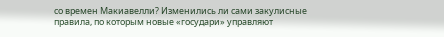со времен Макиавелли? Изменились ли сами закулисные правила, по которым новые «государи» управляют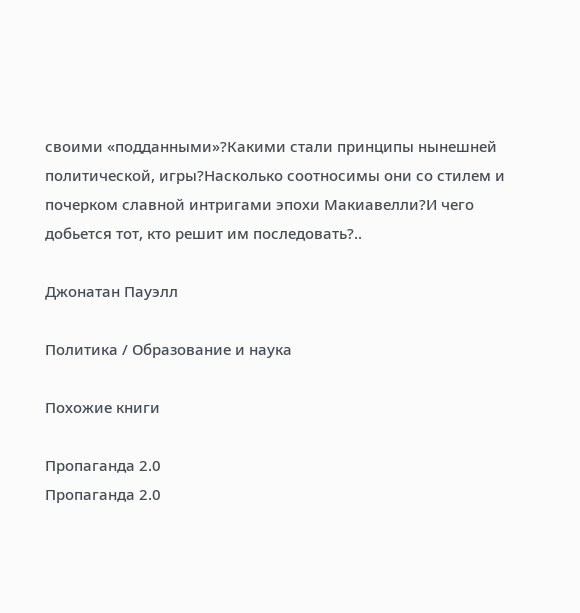своими «подданными»?Какими стали принципы нынешней политической, игры?Насколько соотносимы они со стилем и почерком славной интригами эпохи Макиавелли?И чего добьется тот, кто решит им последовать?..

Джонатан Пауэлл

Политика / Образование и наука

Похожие книги

Пропаганда 2.0
Пропаганда 2.0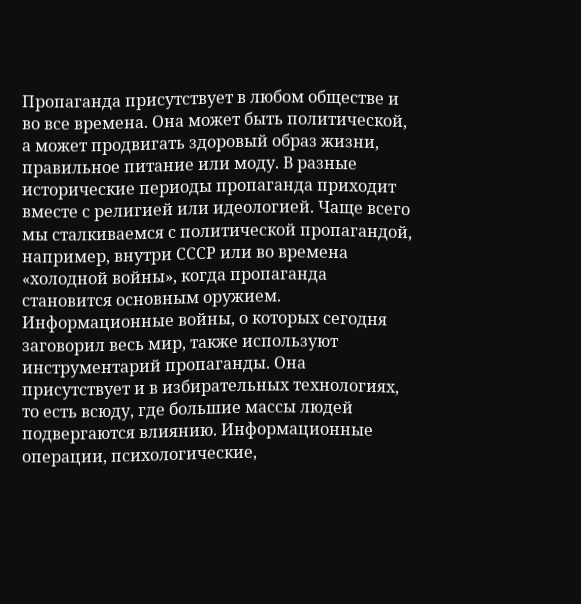Пропаганда присутствует в любом обществе и во все времена. Она может быть политической, а может продвигать здоровый образ жизни, правильное питание или моду. В разные исторические периоды пропаганда приходит вместе с религией или идеологией. Чаще всего мы сталкиваемся с политической пропагандой, например, внутри СССР или во времена «холодной войны», когда пропаганда становится основным оружием. Информационные войны, о которых сегодня заговорил весь мир, также используют инструментарий пропаганды. Она присутствует и в избирательных технологиях, то есть всюду, где большие массы людей подвергаются влиянию. Информационные операции, психологические,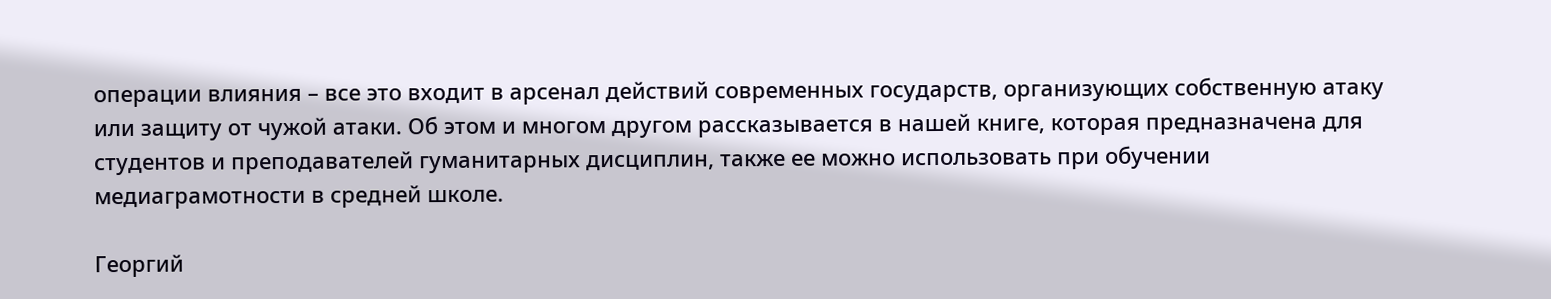операции влияния – все это входит в арсенал действий современных государств, организующих собственную атаку или защиту от чужой атаки. Об этом и многом другом рассказывается в нашей книге, которая предназначена для студентов и преподавателей гуманитарных дисциплин, также ее можно использовать при обучении медиаграмотности в средней школе.

Георгий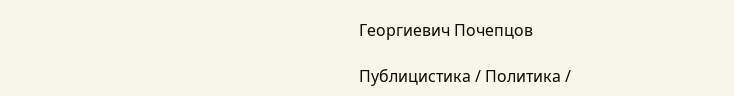Георгиевич Почепцов

Публицистика / Политика /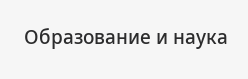Образование и наука